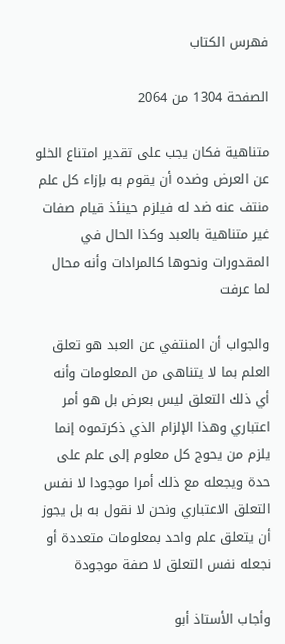فهرس الكتاب

الصفحة 1304 من 2064

متناهية فكان يجب على تقدير امتناع الخلو عن العرض وضده أن يقوم به بإزاء كل علم منتف عنه ضد له فيلزم حينئذ قيام صفات غير متناهية بالعبد وكذا الحال في المقدورات ونحوها كالمرادات وأنه محال لما عرفت

والجواب أن المنتفي عن العبد هو تعلق العلم بما لا يتناهى من المعلومات وأنه أي ذلك التعلق ليس بعرض بل هو أمر اعتباري وهذا الإلزام الذي ذكرتموه إنما يلزم من يحوج كل معلوم إلى علم على حدة ويجعله مع ذلك أمرا موجودا لا نفس التعلق الاعتباري ونحن لا نقول به بل يجوز أن يتعلق علم واحد بمعلومات متعددة أو نجعله نفس التعلق لا صفة موجودة

وأجاب الأستاذ أبو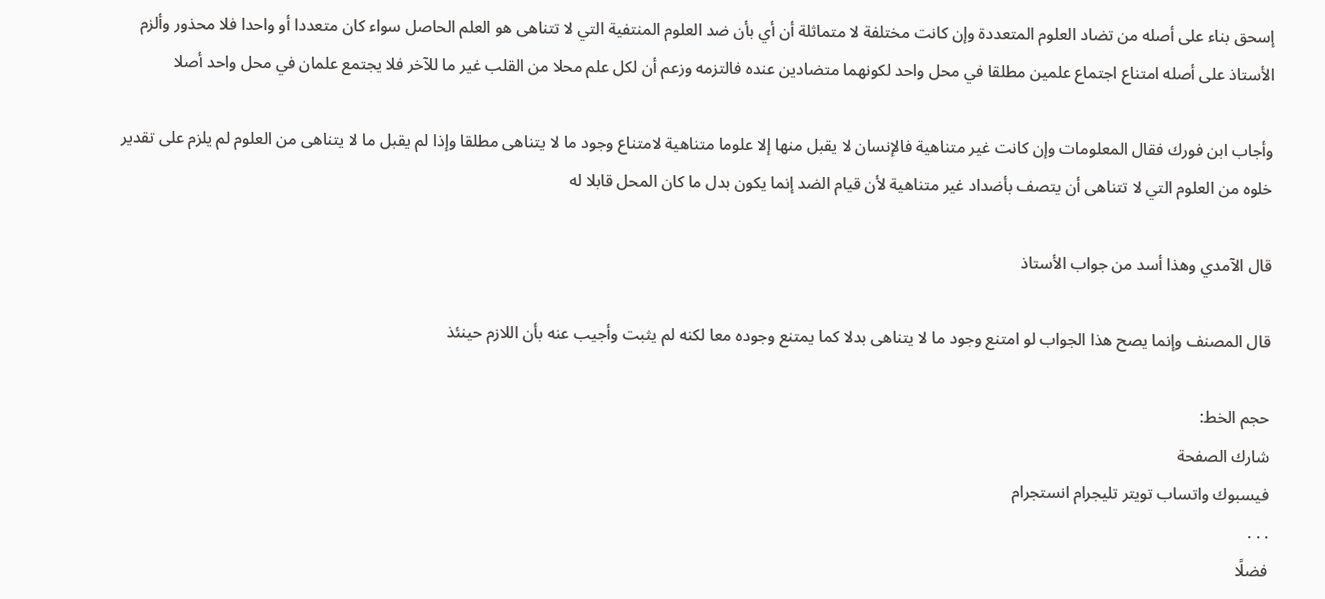إسحق بناء على أصله من تضاد العلوم المتعددة وإن كانت مختلفة لا متماثلة أن أي بأن ضد العلوم المنتفية التي لا تتناهى هو العلم الحاصل سواء كان متعددا أو واحدا فلا محذور وألزم الأستاذ على أصله امتناع اجتماع علمين مطلقا في محل واحد لكونهما متضادين عنده فالتزمه وزعم أن لكل علم محلا من القلب غير ما للآخر فلا يجتمع علمان في محل واحد أصلا

وأجاب ابن فورك فقال المعلومات وإن كانت غير متناهية فالإنسان لا يقبل منها إلا علوما متناهية لامتناع وجود ما لا يتناهى مطلقا وإذا لم يقبل ما لا يتناهى من العلوم لم يلزم على تقدير خلوه من العلوم التي لا تتناهى أن يتصف بأضداد غير متناهية لأن قيام الضد إنما يكون بدل ما كان المحل قابلا له

قال الآمدي وهذا أسد من جواب الأستاذ

قال المصنف وإنما يصح هذا الجواب لو امتنع وجود ما لا يتناهى بدلا كما يمتنع وجوده معا لكنه لم يثبت وأجيب عنه بأن اللازم حينئذ

حجم الخط:
شارك الصفحة
فيسبوك واتساب تويتر تليجرام انستجرام
. . .
فضلًا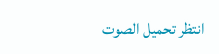انتظر تحميل الصوت